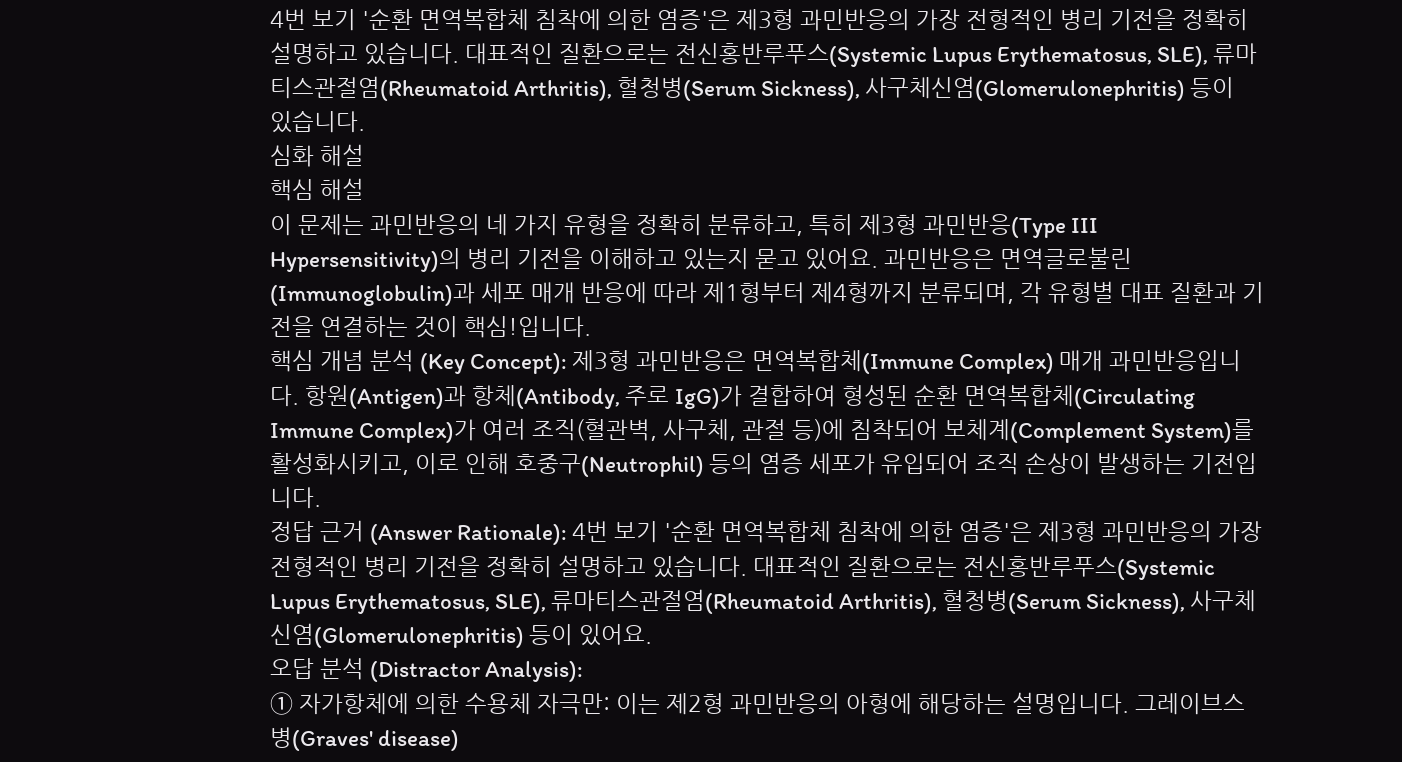4번 보기 '순환 면역복합체 침착에 의한 염증'은 제3형 과민반응의 가장 전형적인 병리 기전을 정확히 설명하고 있습니다. 대표적인 질환으로는 전신홍반루푸스(Systemic Lupus Erythematosus, SLE), 류마티스관절염(Rheumatoid Arthritis), 혈청병(Serum Sickness), 사구체신염(Glomerulonephritis) 등이 있습니다.
심화 해설
핵심 해설
이 문제는 과민반응의 네 가지 유형을 정확히 분류하고, 특히 제3형 과민반응(Type III Hypersensitivity)의 병리 기전을 이해하고 있는지 묻고 있어요. 과민반응은 면역글로불린(Immunoglobulin)과 세포 매개 반응에 따라 제1형부터 제4형까지 분류되며, 각 유형별 대표 질환과 기전을 연결하는 것이 핵심!입니다.
핵심 개념 분석 (Key Concept): 제3형 과민반응은 면역복합체(Immune Complex) 매개 과민반응입니다. 항원(Antigen)과 항체(Antibody, 주로 IgG)가 결합하여 형성된 순환 면역복합체(Circulating Immune Complex)가 여러 조직(혈관벽, 사구체, 관절 등)에 침착되어 보체계(Complement System)를 활성화시키고, 이로 인해 호중구(Neutrophil) 등의 염증 세포가 유입되어 조직 손상이 발생하는 기전입니다.
정답 근거 (Answer Rationale): 4번 보기 '순환 면역복합체 침착에 의한 염증'은 제3형 과민반응의 가장 전형적인 병리 기전을 정확히 설명하고 있습니다. 대표적인 질환으로는 전신홍반루푸스(Systemic Lupus Erythematosus, SLE), 류마티스관절염(Rheumatoid Arthritis), 혈청병(Serum Sickness), 사구체신염(Glomerulonephritis) 등이 있어요.
오답 분석 (Distractor Analysis):
① 자가항체에 의한 수용체 자극만: 이는 제2형 과민반응의 아형에 해당하는 설명입니다. 그레이브스병(Graves' disease)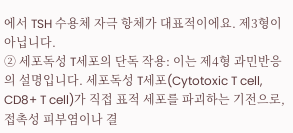에서 TSH 수용체 자극 항체가 대표적이에요. 제3형이 아닙니다.
② 세포독성 T세포의 단독 작용: 이는 제4형 과민반응의 설명입니다. 세포독성 T세포(Cytotoxic T cell, CD8+ T cell)가 직접 표적 세포를 파괴하는 기전으로, 접촉성 피부염이나 결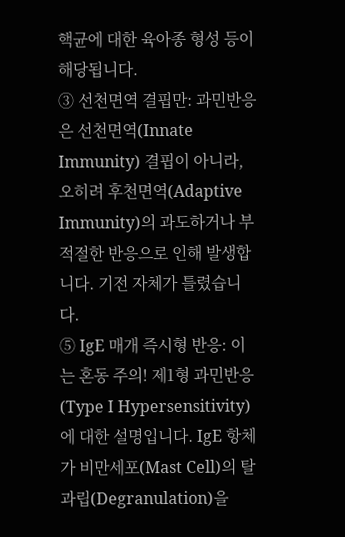핵균에 대한 육아종 형성 등이 해당됩니다.
③ 선천면역 결핍만: 과민반응은 선천면역(Innate Immunity) 결핍이 아니라, 오히려 후천면역(Adaptive Immunity)의 과도하거나 부적절한 반응으로 인해 발생합니다. 기전 자체가 틀렸습니다.
⑤ IgE 매개 즉시형 반응: 이는 혼동 주의! 제1형 과민반응(Type I Hypersensitivity)에 대한 설명입니다. IgE 항체가 비만세포(Mast Cell)의 탈과립(Degranulation)을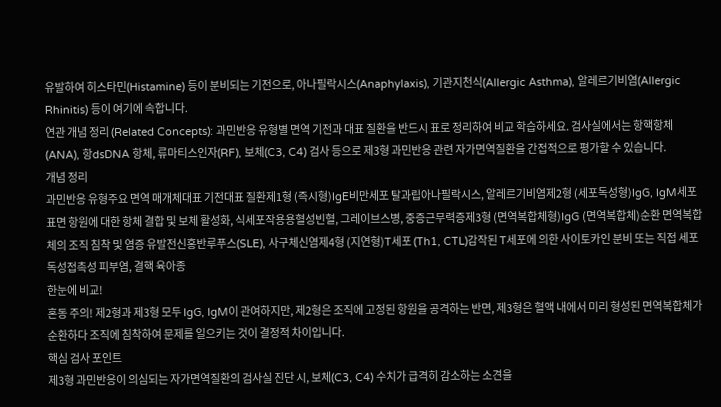유발하여 히스타민(Histamine) 등이 분비되는 기전으로, 아나필락시스(Anaphylaxis), 기관지천식(Allergic Asthma), 알레르기비염(Allergic Rhinitis) 등이 여기에 속합니다.
연관 개념 정리 (Related Concepts): 과민반응 유형별 면역 기전과 대표 질환을 반드시 표로 정리하여 비교 학습하세요. 검사실에서는 항핵항체(ANA), 항dsDNA 항체, 류마티스인자(RF), 보체(C3, C4) 검사 등으로 제3형 과민반응 관련 자가면역질환을 간접적으로 평가할 수 있습니다.
개념 정리
과민반응 유형주요 면역 매개체대표 기전대표 질환제1형 (즉시형)IgE비만세포 탈과립아나필락시스, 알레르기비염제2형 (세포독성형)IgG, IgM세포 표면 항원에 대한 항체 결합 및 보체 활성화, 식세포작용용혈성빈혈, 그레이브스병, 중증근무력증제3형 (면역복합체형)IgG (면역복합체)순환 면역복합체의 조직 침착 및 염증 유발전신홍반루푸스(SLE), 사구체신염제4형 (지연형)T세포 (Th1, CTL)감작된 T세포에 의한 사이토카인 분비 또는 직접 세포 독성접촉성 피부염, 결핵 육아종
한눈에 비교!
혼동 주의! 제2형과 제3형 모두 IgG, IgM이 관여하지만, 제2형은 조직에 고정된 항원을 공격하는 반면, 제3형은 혈액 내에서 미리 형성된 면역복합체가 순환하다 조직에 침착하여 문제를 일으키는 것이 결정적 차이입니다.
핵심 검사 포인트
제3형 과민반응이 의심되는 자가면역질환의 검사실 진단 시, 보체(C3, C4) 수치가 급격히 감소하는 소견을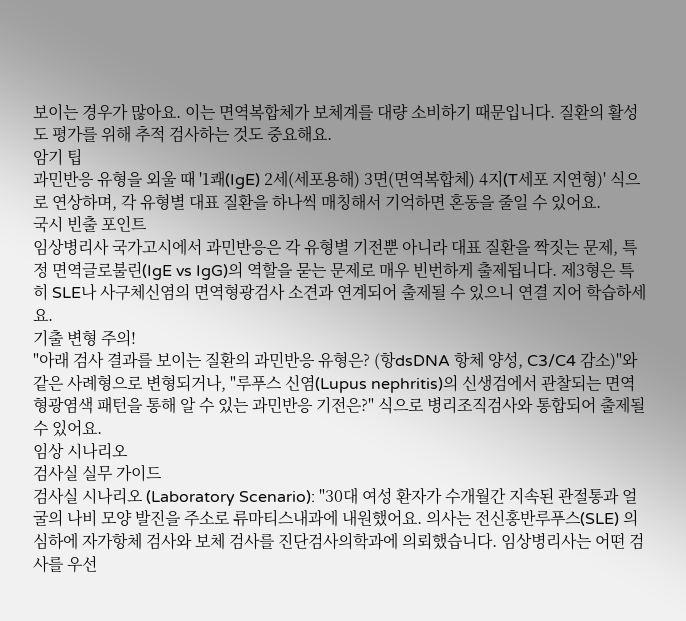보이는 경우가 많아요. 이는 면역복합체가 보체계를 대량 소비하기 때문입니다. 질환의 활성도 평가를 위해 추적 검사하는 것도 중요해요.
암기 팁
과민반응 유형을 외울 때 '1쾌(IgE) 2세(세포용해) 3면(면역복합체) 4지(T세포 지연형)' 식으로 연상하며, 각 유형별 대표 질환을 하나씩 매칭해서 기억하면 혼동을 줄일 수 있어요.
국시 빈출 포인트
임상병리사 국가고시에서 과민반응은 각 유형별 기전뿐 아니라 대표 질환을 짝짓는 문제, 특정 면역글로불린(IgE vs IgG)의 역할을 묻는 문제로 매우 빈번하게 출제됩니다. 제3형은 특히 SLE나 사구체신염의 면역형광검사 소견과 연계되어 출제될 수 있으니 연결 지어 학습하세요.
기출 변형 주의!
"아래 검사 결과를 보이는 질환의 과민반응 유형은? (항dsDNA 항체 양성, C3/C4 감소)"와 같은 사례형으로 변형되거나, "루푸스 신염(Lupus nephritis)의 신생검에서 관찰되는 면역형광염색 패턴을 통해 알 수 있는 과민반응 기전은?" 식으로 병리조직검사와 통합되어 출제될 수 있어요.
임상 시나리오
검사실 실무 가이드
검사실 시나리오 (Laboratory Scenario): "30대 여성 환자가 수개월간 지속된 관절통과 얼굴의 나비 모양 발진을 주소로 류마티스내과에 내원했어요. 의사는 전신홍반루푸스(SLE) 의심하에 자가항체 검사와 보체 검사를 진단검사의학과에 의뢰했습니다. 임상병리사는 어떤 검사를 우선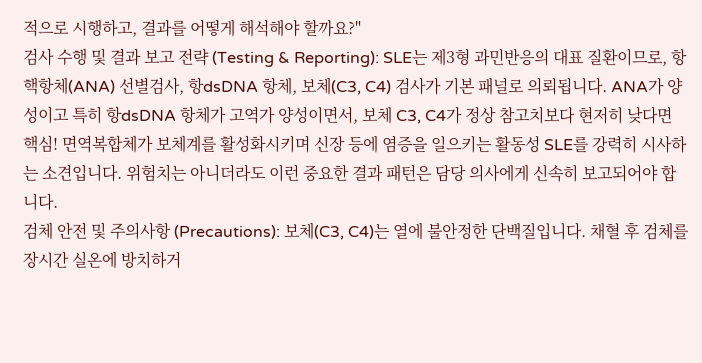적으로 시행하고, 결과를 어떻게 해석해야 할까요?"
검사 수행 및 결과 보고 전략 (Testing & Reporting): SLE는 제3형 과민반응의 대표 질환이므로, 항핵항체(ANA) 선별검사, 항dsDNA 항체, 보체(C3, C4) 검사가 기본 패널로 의뢰됩니다. ANA가 양성이고 특히 항dsDNA 항체가 고역가 양성이면서, 보체 C3, C4가 정상 참고치보다 현저히 낮다면 핵심! 면역복합체가 보체계를 활성화시키며 신장 등에 염증을 일으키는 활동성 SLE를 강력히 시사하는 소견입니다. 위험치는 아니더라도 이런 중요한 결과 패턴은 담당 의사에게 신속히 보고되어야 합니다.
검체 안전 및 주의사항 (Precautions): 보체(C3, C4)는 열에 불안정한 단백질입니다. 채혈 후 검체를 장시간 실온에 방치하거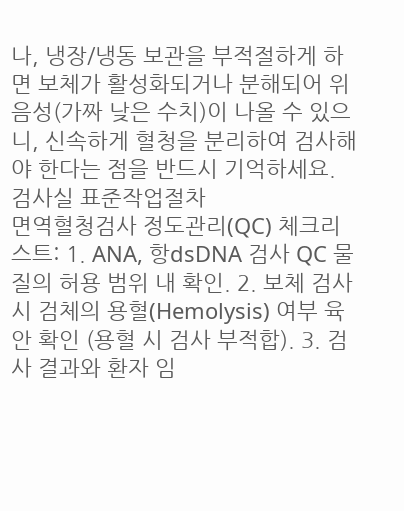나, 냉장/냉동 보관을 부적절하게 하면 보체가 활성화되거나 분해되어 위음성(가짜 낮은 수치)이 나올 수 있으니, 신속하게 혈청을 분리하여 검사해야 한다는 점을 반드시 기억하세요.
검사실 표준작업절차
면역혈청검사 정도관리(QC) 체크리스트: 1. ANA, 항dsDNA 검사 QC 물질의 허용 범위 내 확인. 2. 보체 검사 시 검체의 용혈(Hemolysis) 여부 육안 확인 (용혈 시 검사 부적합). 3. 검사 결과와 환자 임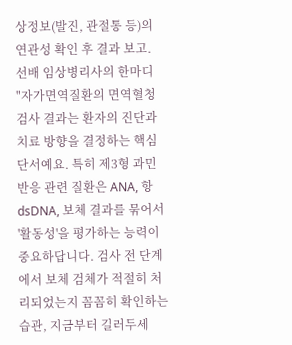상정보(발진, 관절통 등)의 연관성 확인 후 결과 보고.
선배 임상병리사의 한마디
"자가면역질환의 면역혈청검사 결과는 환자의 진단과 치료 방향을 결정하는 핵심 단서예요. 특히 제3형 과민반응 관련 질환은 ANA, 항dsDNA, 보체 결과를 묶어서 '활동성'을 평가하는 능력이 중요하답니다. 검사 전 단계에서 보체 검체가 적절히 처리되었는지 꼼꼼히 확인하는 습관, 지금부터 길러두세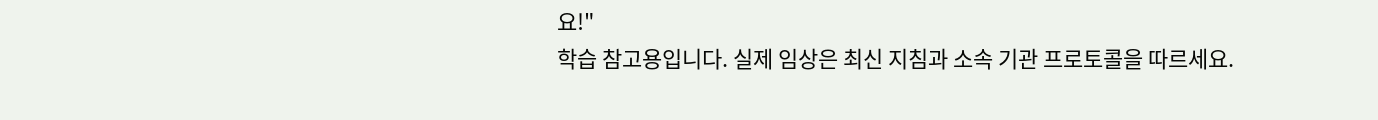요!"
학습 참고용입니다. 실제 임상은 최신 지침과 소속 기관 프로토콜을 따르세요.